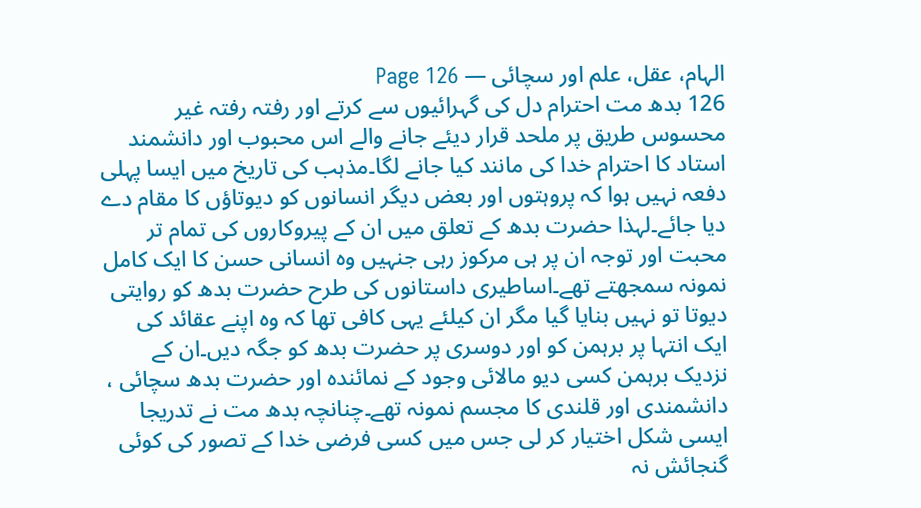الہام، عقل، علم اور سچائی — Page 126
126 بدھ مت احترام دل کی گہرائیوں سے کرتے اور رفتہ رفتہ غیر محسوس طریق پر ملحد قرار دیئے جانے والے اس محبوب اور دانشمند استاد کا احترام خدا کی مانند کیا جانے لگا۔مذہب کی تاریخ میں ایسا پہلی دفعہ نہیں ہوا کہ پروہتوں اور بعض دیگر انسانوں کو دیوتاؤں کا مقام دے دیا جائے۔لہذا حضرت بدھ کے تعلق میں ان کے پیروکاروں کی تمام تر محبت اور توجہ ان پر ہی مرکوز رہی جنہیں وہ انسانی حسن کا ایک کامل نمونہ سمجھتے تھے۔اساطیری داستانوں کی طرح حضرت بدھ کو روایتی دیوتا تو نہیں بنایا گیا مگر ان کیلئے یہی کافی تھا کہ وہ اپنے عقائد کی ایک انتہا پر برہمن کو اور دوسری پر حضرت بدھ کو جگہ دیں۔ان کے نزدیک برہمن کسی دیو مالائی وجود کے نمائندہ اور حضرت بدھ سچائی ، دانشمندی اور قلندی کا مجسم نمونہ تھے۔چنانچہ بدھ مت نے تدریجا ایسی شکل اختیار کر لی جس میں کسی فرضی خدا کے تصور کی کوئی گنجائش نہ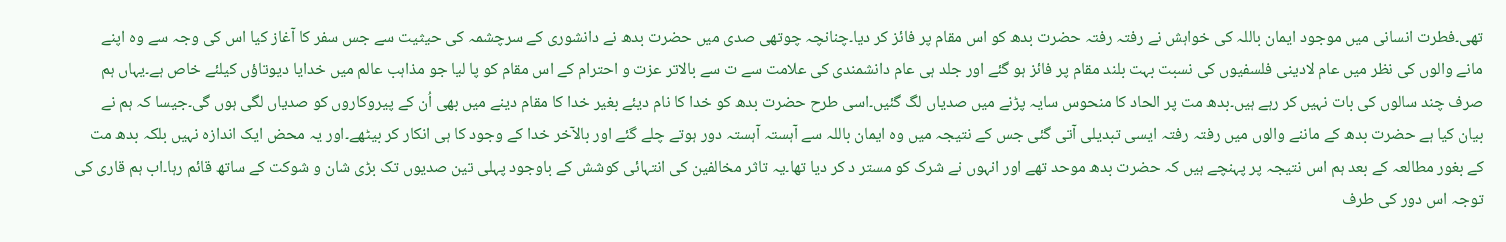تھی۔فطرت انسانی میں موجود ایمان باللہ کی خواہش نے رفتہ رفتہ حضرت بدھ کو اس مقام پر فائز کر دیا۔چنانچہ چوتھی صدی میں حضرت بدھ نے دانشوری کے سرچشمہ کی حیثیت سے جس سفر کا آغاز کیا اس کی وجہ سے وہ اپنے مانے والوں کی نظر میں عام لادینی فلسفیوں کی نسبت بہت بلند مقام پر فائز ہو گئے اور جلد ہی عام دانشمندی کی علامت سے ت سے بالاتر عزت و احترام کے اس مقام کو پا لیا جو مذاہب عالم میں خدایا دیوتاؤں کیلئے خاص ہے۔یہاں ہم صرف چند سالوں کی بات نہیں کر رہے ہیں۔بدھ مت پر الحاد کا منحوس سایہ پڑنے میں صدیاں لگ گئیں۔اسی طرح حضرت بدھ کو خدا کا نام دیئے بغیر خدا کا مقام دینے میں بھی اُن کے پیروکاروں کو صدیاں لگی ہوں گی۔جیسا کہ ہم نے بیان کیا ہے حضرت بدھ کے ماننے والوں میں رفتہ رفتہ ایسی تبدیلی آتی گئی جس کے نتیجہ میں وہ ایمان باللہ سے آہستہ آہستہ دور ہوتے چلے گئے اور بالآخر خدا کے وجود کا ہی انکار کر بیٹھے۔اور یہ محض ایک اندازہ نہیں بلکہ بدھ مت کے بغور مطالعہ کے بعد ہم اس نتیجہ پر پہنچے ہیں کہ حضرت بدھ موحد تھے اور انہوں نے شرک کو مستر د کر دیا تھا۔یہ تاثر مخالفین کی انتہائی کوشش کے باوجود پہلی تین صدیوں تک بڑی شان و شوکت کے ساتھ قائم رہا۔اب ہم قاری کی توجہ اس دور کی طرف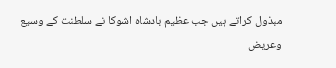مبذول کراتے ہیں جب عظیم بادشاہ اشوکا نے سلطنت کے وسیع وعریض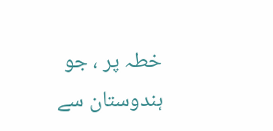خطہ پر ، جو ہندوستان سے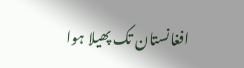افغانستان تک پھیلا ہوا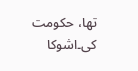تھا، حکومت کی۔اشوکا